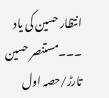انتظار حسین کی یاد ۔۔۔مستنصر حسین تارڑ/حصہ اول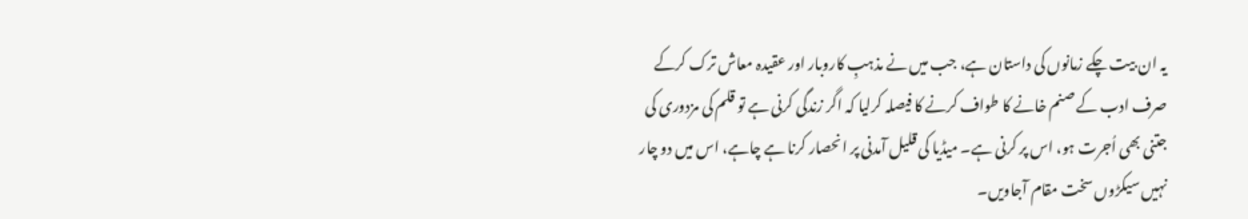یہ ان بیت چکے زمانوں کی داستان ہے، جب میں نے مذہبِ کاروبار اور عقیدہ معاش ترک کرکے صرف ادب کے صنم خانے کا طواف کرنے کا فیصلہ کرلیا کہ اگر زندگی کرنی ہے تو قلم کی مزدوری کی جتنی بھی اُجرت ہو، اس پر کرنی ہے۔ میڈیا کی قلیل آمدنی پر انحصار کرنا ہے چاہے، اس میں دو چار نہیں سیکڑوں سخت مقام آجاویں۔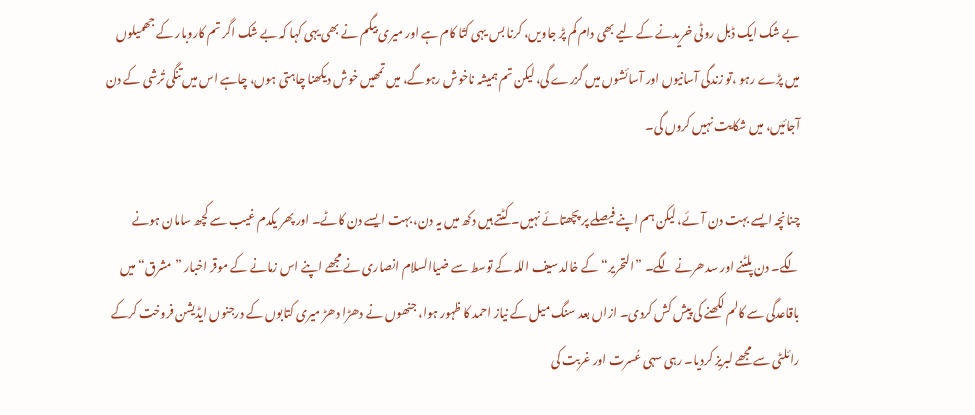بے شک ایک ڈبل روٹی خریدنے کے لیے بھی دام کم پڑ جاویں، کرنا بس یہی کتّا کام ہے اور میری بیگم نے بھی یہی کہا کہ بے شک اگر تم کاروبار کے جھمیلوں میں پڑے رہو ،تو زندگی آسانیوں اور آسائشوں میں گزرے گی، لیکن تم ہمیشہ ناخوش رہوگے، میں تمھیں خوش دیکھنا چاہتی ہوں، چاہے اس میں تنگی تُرشی کے دن آجائیں، میں شکایت نہیں کروں گی۔

چنانچہ ایسے بہت دن آئے، لیکن ہم اپنے فیصلے پر پچھتائے نہیں۔ کٹتے ہیں دکھ میں یہ دن، بہت ایسے دن کاٹے۔ اور پھر یکدم غیب سے کچھ سامان ہونے لگے۔ دن پلٹنے اور سدھرنے لگے۔ ”التحریر“ کے خالد سیف اللہ کے توسط سے ضیاالسلام انصاری نے مجھے اپنے اس زمانے کے موقر اخبار ”مشرق“ میں باقاعدگی سے کالم لکھنے کی پیش کش کردی۔ ازاں بعد سنگ میل کے نیاز احمد کا ظہور ہوا، جنھوں نے دھڑا دھڑ میری کتابوں کے درجنوں ایڈیشن فروخت کرکے رائلٹی سے مجھے لبریز کردیا۔ رہی سہی عُسرت اور غربت کی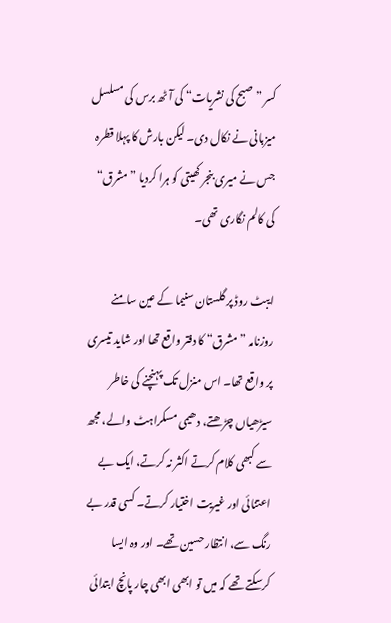کسر ”صبح کی نشریات“ کی آٹھ برس کی مسلسل میزبانی نے نکال دی۔ لیکن بارش کا پہلا قطرہ جس نے میری بنجر کھیتی کو ہرا کردیا ”مشرق“ کی کالم نگاری تھی۔

ایبٹ روڈ پر گلستان سنیما کے عین سامنے روزنامہ ”مشرق“ کا دفتر واقع تھا اور شاید تیسری پر واقع تھا۔ اس منزل تک پہنچنے کی خاطر سیڑھیاں چڑھتے، دھیمی مسکراہٹ والے، مجھ سے کبھی کلام کرتے اکثر نہ کرتے، ایک بے اعتنائی اور غیریت اختیار کرتے۔ کسی قدر بے رنگ سے، انتظار حسین تھے۔ اور وہ ایسا کرسکتے تھے کہ میں تو ابھی ابھی چار پانچ ابتدائی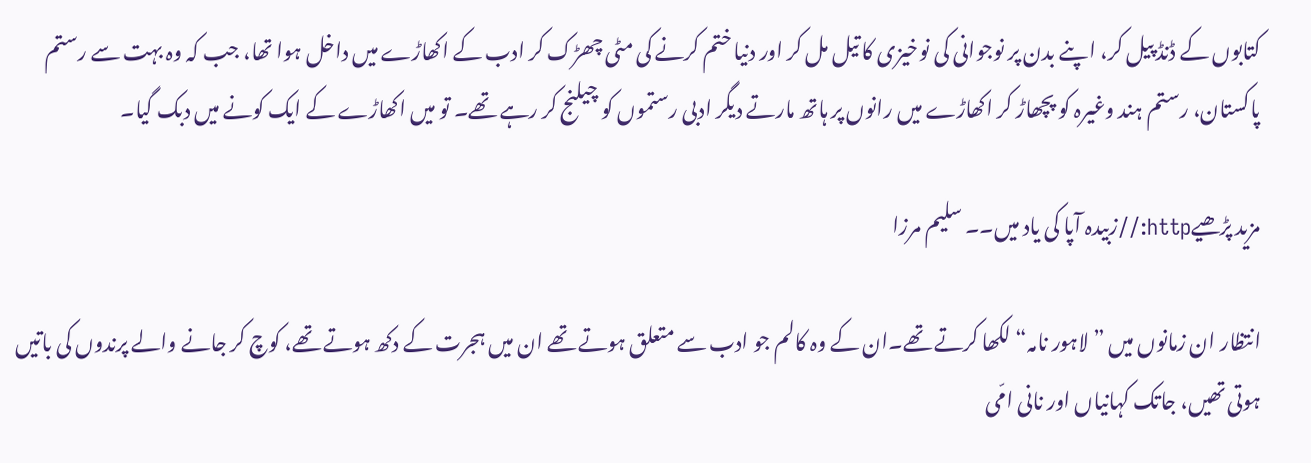کتابوں کے ڈنڈ پیل کر، اپنے بدن پر نوجوانی کی نوخیزی کا تیل مل کر اور دنیا ختم کرنے کی مٹی چھڑک کر ادب کے اکھاڑے میں داخل ہوا تھا، جب کہ وہ بہت سے رستم پاکستان، رستم ہند وغیرہ کو پچھاڑ کر اکھاڑے میں رانوں پر ہاتھ مارتے دیگر ادبی رستموں کو چیلنج کر رہے تھے۔ تو میں اکھاڑے کے ایک کونے میں دبک گیا۔

مزید پڑھیےhttp://زبیدہ آپا کی یاد میں۔۔ سلیم مرزا

انتظار ان زمانوں میں ”لاہور نامہ“ لکھا کرتے تھے۔ان کے وہ کالم جو ادب سے متعلق ہوتے تھے ان میں ہجرت کے دکھ ہوتے تھے، کوچ کر جانے والے پرندوں کی باتیں ہوتی تھیں، جاتک کہانیاں اور نانی امّی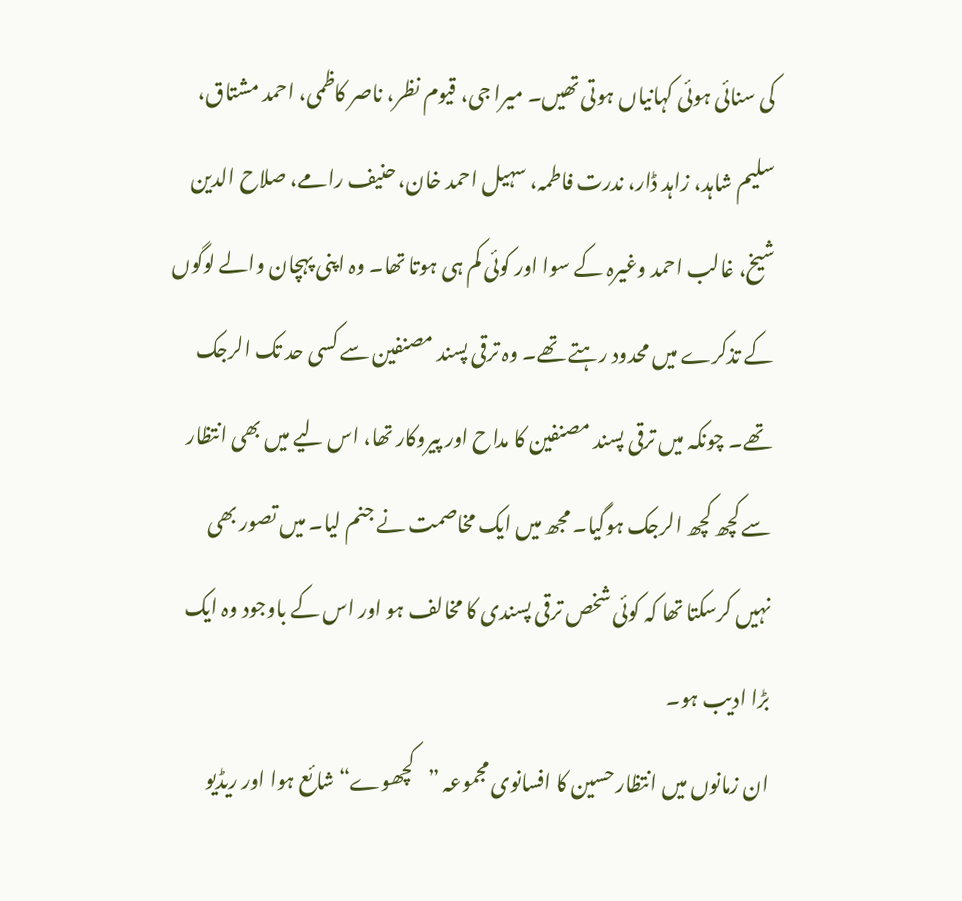کی سنائی ہوئی کہانیاں ہوتی تھیں۔ میرا جی، قیوم نظر، ناصر کاظمی، احمد مشتاق، سلیم شاہد، زاہد ڈار، ندرت فاطمہ، سہیل احمد خان، حنیف رامے، صلاح الدین شیخ، غالب احمد وغیرہ کے سوا اور کوئی کم ہی ہوتا تھا۔ وہ اپنی پہچان والے لوگوں کے تذکرے میں محدود رہتے تھے۔ وہ ترقی پسند مصنفین سے کسی حد تک الرجک تھے۔ چونکہ میں ترقی پسند مصنفین کا مداح اور پیروکار تھا، اس لیے میں بھی انتظار سے کچھ کچھ الرجک ہوگیا۔ مجھ میں ایک مخاصمت نے جنم لیا۔ میں تصور بھی نہیں کرسکتا تھا کہ کوئی شخص ترقی پسندی کا مخالف ہو اور اس کے باوجود وہ ایک بڑا ادیب ہو۔
ان زمانوں میں انتظار حسین کا افسانوی مجموعہ ”کچھوے“ شائع ہوا اور ریڈیو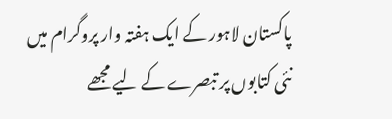پاکستان لاہور کے ایک ہفتہ وار پروگرام میں نئی کتابوں پر تبصرے کے لیے مجھے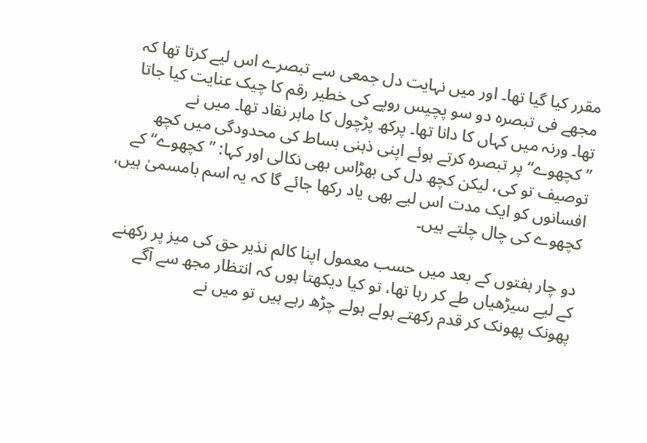مقرر کیا گیا تھا۔ اور میں نہایت دل جمعی سے تبصرے اس لیے کرتا تھا کہ مجھے فی تبصرہ دو سو پچیس روپے کی خطیر رقم کا چیک عنایت کیا جاتا تھا۔ ورنہ میں کہاں کا دانا تھا۔ پرکھ پڑچول کا ماہر نقاد تھا۔ میں نے ”کچھوے“ پر تبصرہ کرتے ہوئے اپنی ذہنی بساط کی محدودگی میں کچھ توصیف تو کی، لیکن کچھ دل کی بھڑاس بھی نکالی اور کہا: ”کچھوے“ کے افسانوں کو ایک مدت اس لیے بھی یاد رکھا جائے گا کہ یہ اسم بامسمیٰ ہیں، کچھوے کی چال چلتے ہیں۔

دو چار ہفتوں کے بعد میں حسب معمول اپنا کالم نذیر حق کی میز پر رکھنے کے لیے سیڑھیاں طے کر رہا تھا، تو کیا دیکھتا ہوں کہ انتظار مجھ سے آگے پھونک پھونک کر قدم رکھتے ہولے ہولے چڑھ رہے ہیں تو میں نے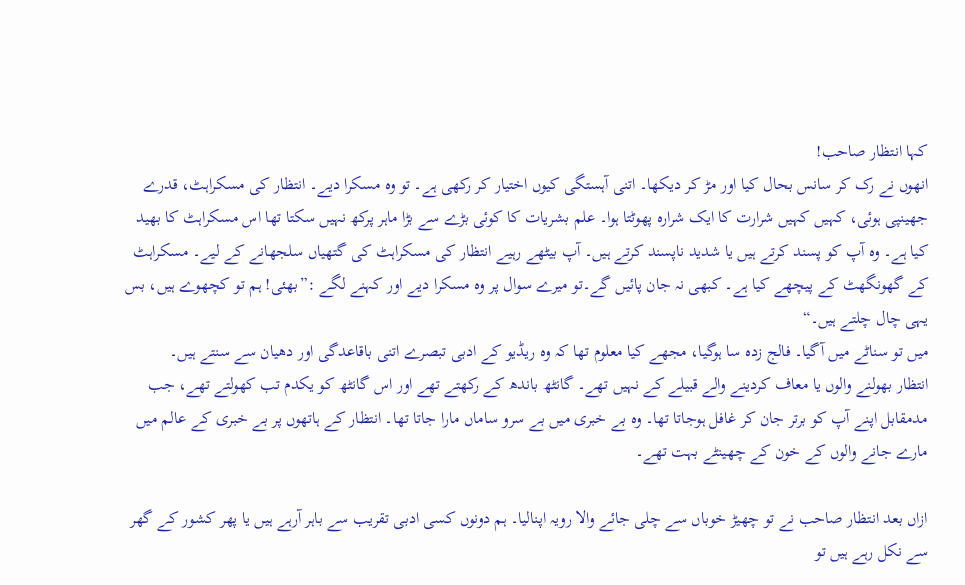کہا انتظار صاحب!
انھوں نے رک کر سانس بحال کیا اور مڑ کر دیکھا۔ اتنی آہستگی کیوں اختیار کر رکھی ہے۔ تو وہ مسکرا دیے۔ انتظار کی مسکراہٹ، قدرے جھینپی ہوئی، کہیں کہیں شرارت کا ایک شرارہ پھوٹتا ہوا۔ علم بشریات کا کوئی بڑے سے بڑا ماہر پرکھ نہیں سکتا تھا اس مسکراہٹ کا بھید کیا ہے۔ وہ آپ کو پسند کرتے ہیں یا شدید ناپسند کرتے ہیں۔ آپ بیٹھے رہیے انتظار کی مسکراہٹ کی گتھیاں سلجھانے کے لیے۔ مسکراہٹ کے گھونگھٹ کے پیچھے کیا ہے۔ کبھی نہ جان پائیں گے۔تو میرے سوال پر وہ مسکرا دیے اور کہنے لگے :”بھئی! ہم تو کچھوے ہیں، بس یہی چال چلتے ہیں۔“
میں تو سناٹے میں آگیا۔ فالج زدہ سا ہوگیا، مجھے کیا معلوم تھا کہ وہ ریڈیو کے ادبی تبصرے اتنی باقاعدگی اور دھیان سے سنتے ہیں۔
انتظار بھولنے والوں یا معاف کردینے والے قبیلے کے نہیں تھے۔ گانٹھ باندھ کے رکھتے تھے اور اس گانٹھ کو یکدم تب کھولتے تھے، جب مدمقابل اپنے آپ کو برتر جان کر غافل ہوجاتا تھا۔ وہ بے خبری میں بے سرو ساماں مارا جاتا تھا۔ انتظار کے ہاتھوں پر بے خبری کے عالم میں مارے جانے والوں کے خون کے چھینٹے بہت تھے۔

ازاں بعد انتظار صاحب نے تو چھیڑ خوباں سے چلی جائے والا رویہ اپنالیا۔ ہم دونوں کسی ادبی تقریب سے باہر آرہے ہیں یا پھر کشور کے گھر سے نکل رہے ہیں تو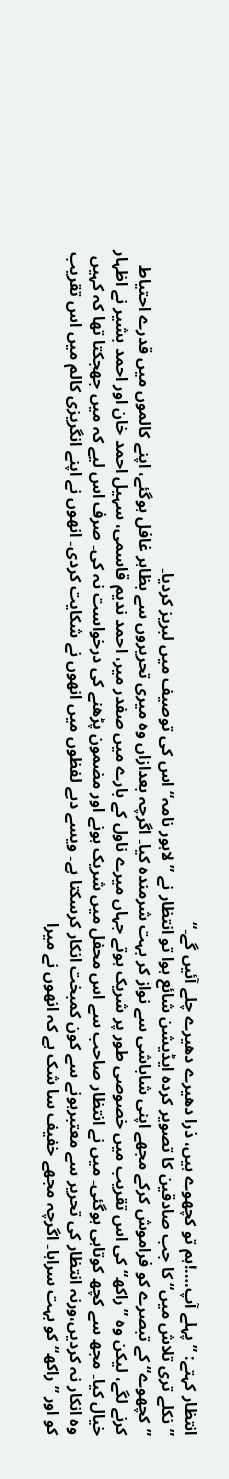انتظار کہتے: ”پہلے آپ….!ہم تو کچھوے ہیں، ذرا دھیرے دھیرے چلے آئیں گے۔“
”نکلے تری تلاش میں“ کا جب صادقین کا تصویر کردہ ایڈیشن شائع ہوا تو انتظار نے ”لاہور نامہ“ اس کی توصیف میں لبریز کردیا۔
”کچھوے“ کے تبصرے کو فراموش کرکے مجھے اپنی شاباشی سے نواز کر بہت شرمندہ کیا۔ اگرچہ بعدازاں وہ میری تحریروں سے بظاہر غافل ہوگئے، اپنے کالموں میں قدرے احتیاط کرنے لگے، لیکن وہ ”راکھ“ کی اس تقریب میں خصوصی طور پر شریک ہوتے جہاں میرے ناول کے بارے میں صفدر میر، احمد ندیم قاسمی، سہیل احمد خان اور احمد بشیر نے اظہار خیال کیا۔ مجھ سے کچھ کوتاہی ہوگئی۔ میں نے انتظار صاحب سے اس محفل میں شریک ہونے اور مضمون پڑھنے کی درخواست نہ کی۔ صرف اس لیے کہ میں جھجکتا تھا کہ کہیں وہ انکار نہ کردیں،ورنہ انتظار کی تحریر سے معتبرہونے سے کون کمبخت انکار کرسکتا ہے۔ ویسے دبے لفظوں میں انھوں نے شکایت کردی۔ انھوں نے اپنے انگریزی کالم میں اس تقریب کو اور ”راکھ“ کو بہت سراہا۔ اگرچہ مجھے خفیف سا شک ہے کہ انھوں نے میرا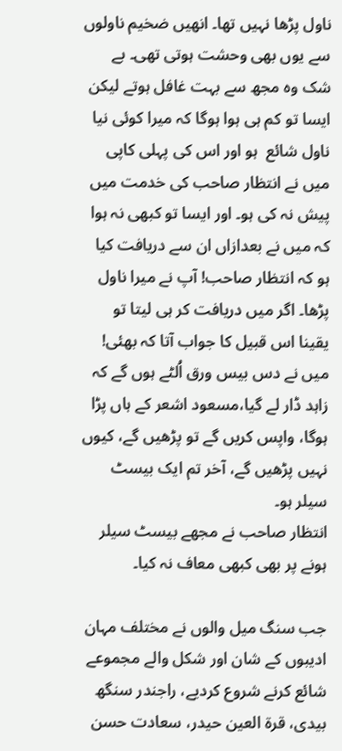ناول پڑھا نہیں تھا۔ انھیں ضخیم ناولوں سے یوں بھی وحشت ہوتی تھی۔ بے شک وہ مجھ سے بہت غافل ہوتے لیکن ایسا تو کم ہی ہوا ہوگا کہ میرا کوئی نیا ناول شائع  ہو اور اس کی پہلی کاپی میں نے انتظار صاحب کی خدمت میں پیش نہ کی ہو۔ اور ایسا تو کبھی نہ ہوا کہ میں نے بعدازاں ان سے دریافت کیا ہو کہ انتظار صاحب! آپ نے میرا ناول پڑھا۔ اگر میں دریافت کر ہی لیتا تو یقینا اس قبیل کا جواب آتا کہ بھئی! میں نے دس بیس ورق اُلٹے ہوں گے کہ زاہد ڈار لے گیا،مسعود اشعر کے ہاں پڑا ہوگا، واپس کریں گے تو پڑھیں گے، کیوں نہیں پڑھیں گے، آخر تم ایک بیسٹ سیلر ہو۔
انتظار صاحب نے مجھے بیسٹ سیلر ہونے پر بھی کبھی معاف نہ کیا۔

جب سنگ میل والوں نے مختلف مہان ادیبوں کے شان اور شکل والے مجموعے شائع کرنے شروع کردیے، راجندر سنگھ بیدی، قرة العین حیدر، سعادت حسن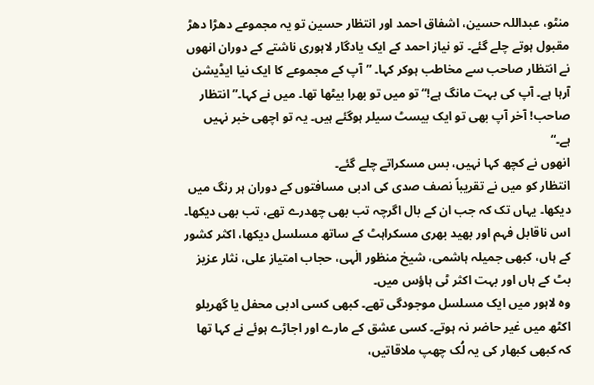منٹو، عبداللہ حسین، اشفاق احمد اور انتظار حسین تو یہ مجموعے دھڑا دھڑ مقبول ہوتے چلے گئے۔ تو نیاز احمد کے ایک یادگار لاہوری ناشتے کے دوران انھوں نے انتظار صاحب سے مخاطب ہوکر کہا۔ ”آپ کے مجموعے کا ایک نیا ایڈیشن آرہا ہے۔ آپ کی بہت مانگ ہے!“ تو میں تو بھرا بیٹھا تھا۔ میں نے کہا۔” انتظار صاحب! آخر آپ بھی تو ایک بیسٹ سیلر ہوگئے ہیں۔ یہ تو اچھی خبر نہیں ہے۔“
انھوں نے کچھ کہا نہیں، بس مسکراتے چلے گئے۔
انتظار کو میں نے تقریباً نصف صدی کی ادبی مسافتوں کے دوران ہر رنگ میں دیکھا۔ یہاں تک کہ جب ان کے بال اگرچہ تب بھی چھدرے تھے، تب بھی دیکھا۔ اس ناقابل فہم اور بھید بھری مسکراہٹ کے ساتھ مسلسل دیکھا، اکثر کشور کے ہاں، کبھی جمیلہ ہاشمی، شیخ منظور الٰہی، حجاب امتیاز علی، نثار عزیز بٹ کے ہاں اور بہت اکثر ٹی ہاؤس میں۔
وہ لاہور میں ایک مسلسل موجودگی تھے۔ کبھی کسی ادبی محفل یا گھریلو اکٹھ میں غیر حاضر نہ ہوتے۔ کسی عشق کے مارے اور اجاڑے ہوئے نے کہا تھا کہ کبھی کبھار کی یہ لُک چھپ ملاقاتیں،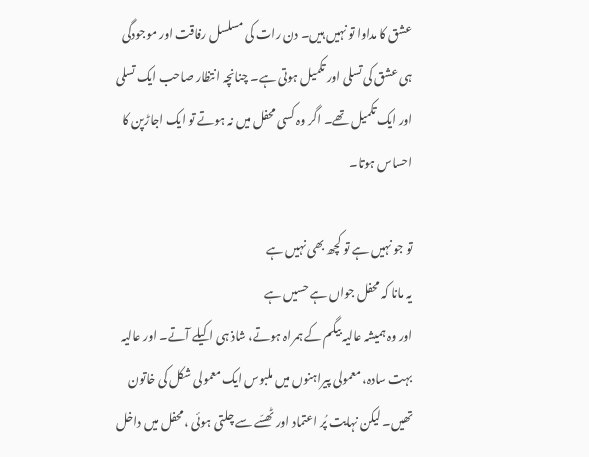عشق کا مداوا تو نہیں ہیں۔ دن رات کی مسلسل رفاقت اور موجودگی ہی عشق کی تسلی اور تکمیل ہوتی ہے۔ چنانچہ انتظار صاحب ایک تسلی اور ایک تکمیل تھے۔ اگر وہ کسی محفل میں نہ ہوتے تو ایک اجاڑپن کا احساس ہوتا۔

تو جو نہیں ہے تو کچھ بھی نہیں ہے
یہ مانا کہ محفل جواں ہے حسیں ہے
اور وہ ہمیشہ عالیہ بیگم کے ہمراہ ہوتے، شاذ ہی اکیلے آتے۔ اور عالیہ بہت سادہ، معمولی پیراہنوں میں ملبوس ایک معمولی شکل کی خاتون تھیں۔ لیکن نہایت پُر اعتماد اور ٹھسّے سے چلتی ہوئی ، محفل میں داخل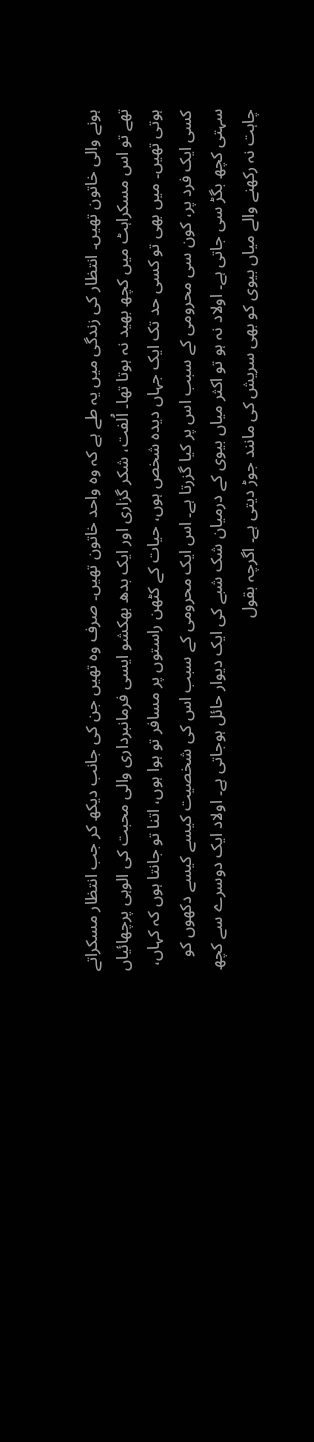ہونے والی خاتون تھیں۔ انتظار کی زندگی میں یہ طے ہے کہ وہ واحد خاتون تھیں۔ صرف وہ تھیں جن کی جانب دیکھ کر جب انتظار مسکراتے تھے تو اس مسکراہٹ میں کچھ بھید نہ ہوتا تھا۔ اُلفت، شکر گزاری اور ایک بدھ بھکشو ایسی فرمانبرداری والی محبت کی الوہی پرچھائیاں ہوتی تھیں۔ میں بھی تو کسی حد تک ایک جہاں دیدہ شخص ہوں، حیات کے کٹھن راستوں پر مسافر تو ہوا ہوں، اتنا تو جانتا ہوں کہ کہاں، کسی ایک فرد پر، کون سی محرومی کے سبب اس پر کیا گزرتا ہے۔ اس ایک محرومی کے سبب اس کی شخصیت کیسے کیسے دکھوں کو سہتی کچھ بگڑ سی جاتی ہے۔ اولاد نہ ہو تو اکثر میاں بیوی کے درمیان شک شبے کی ایک دیوار حائل ہوجاتی ہے۔ اولاد ایک دوسرے سے کچھ چاہت نہ رکھنے والے میاں بیوی کو بھی سریش کی مانند جوڑ دیتی ہے۔ اگرچہ بقول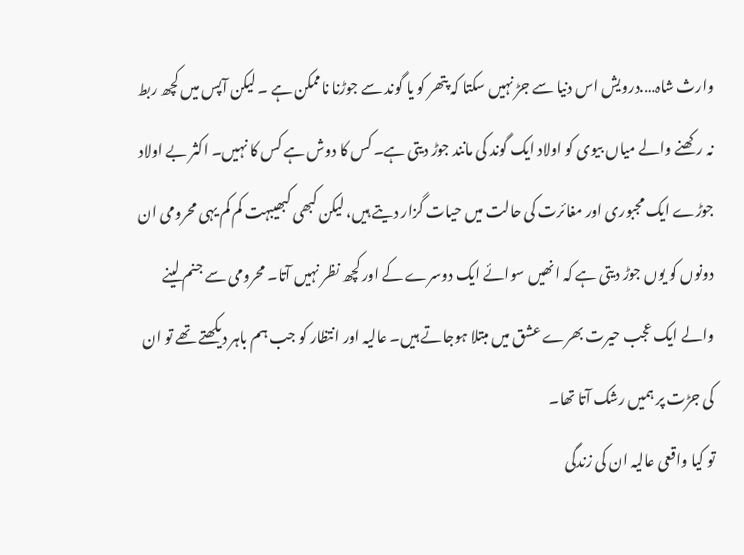وارث شاہ….درویش اس دنیا سے جڑ نہیں سکتا کہ پتھر کو یا گوند سے جوڑنا ناممکن ہے ۔ لیکن آپس میں کچھ ربط نہ رکھنے والے میاں بیوی کو اولاد ایک گوند کی مانند جوڑ دیتی ہے۔ کس کا دوش ہے کس کا نہیں۔ اکثر بے اولاد جوڑے ایک مجبوری اور مغائرت کی حالت میں حیات گزار دیتے ہیں، لیکن کبھی کبھیبہت کم کم یہی محرومی ان دونوں کو یوں جوڑ دیتی ہے کہ انھیں سوائے ایک دوسرے کے اور کچھ نظر نہیں آتا۔ محرومی سے جنم لینے والے ایک عجب حیرت بھرے عشق میں مبتلا ہوجاتے ہیں۔ عالیہ اور انتظار کو جب ہم باہر دیکھتے تھے تو ان کی جڑت پر ہمیں رشک آتا تھا۔
تو کیا واقعی عالیہ ان کی زندگی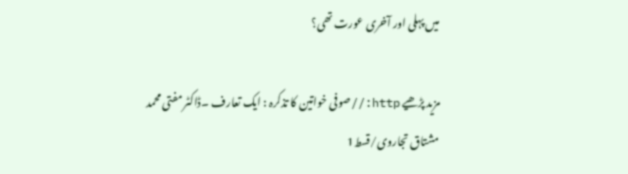میں پہلی اور آخری عورت تھی؟

مزید پڑھیے http://صوفی خواتین کا تذکرہ : ایک تعارف ۔ڈاکٹر مفتی محمد مشتاق تجاروی/قسط1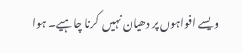ویسے افواہوں پر دھیان نہیں  کرنا چاہیے۔ ہوا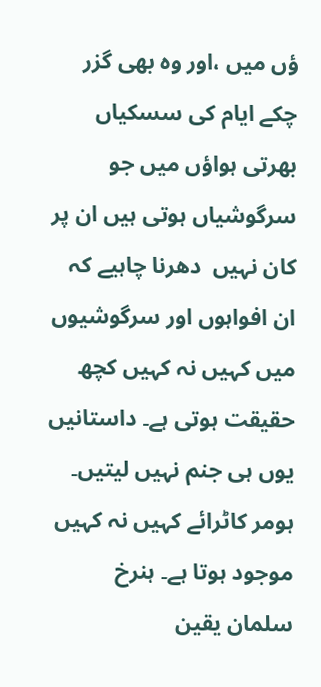ؤں میں ،اور وہ بھی گزر چکے ایام کی سسکیاں بھرتی ہواؤں میں جو سرگوشیاں ہوتی ہیں ان پر کان نہیں  دھرنا چاہیے کہ ان افواہوں اور سرگوشیوں میں کہیں نہ کہیں کچھ حقیقت ہوتی ہے۔ داستانیں یوں ہی جنم نہیں لیتیں۔ ہومر کاٹرائے کہیں نہ کہیں موجود ہوتا ہے۔ ہنرخ سلمان یقین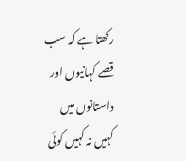رکھتا ہے کہ سب قصے کہانیوں اور داستانوں میں کہیں نہ کہیں کوئی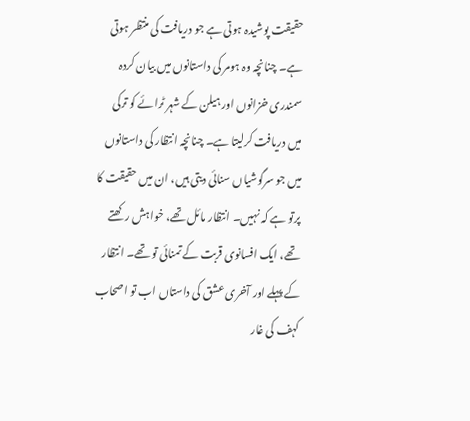حقیقت پوشیدہ ہوتی ہے جو دریافت کی منتظر ہوتی ہے۔ چنانچہ وہ ہومر کی داستانوں میں بیان کردہ سمندری خزانوں اور ہیلن کے شہر ٹرائے کو ترکی میں دریافت کرلیتا ہے۔ چنانچہ انتظار کی داستانوں میں جو سرگوشیاں سنائی دیتی ہیں، ان میں حقیقت کا پرتو ہے کہ نہیں۔ انتظار مائل تھے، خواہش رکھتے تھے، ایک افسانوی قربت کے تمنائی تو تھے۔ انتظار کے پہلے اور آخری عشق کی داستاں اب تو اصحاب کہف کی غار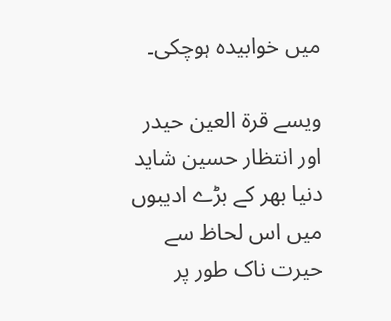میں خوابیدہ ہوچکی۔

ویسے قرة العین حیدر اور انتظار حسین شاید دنیا بھر کے بڑے ادیبوں میں اس لحاظ سے حیرت ناک طور پر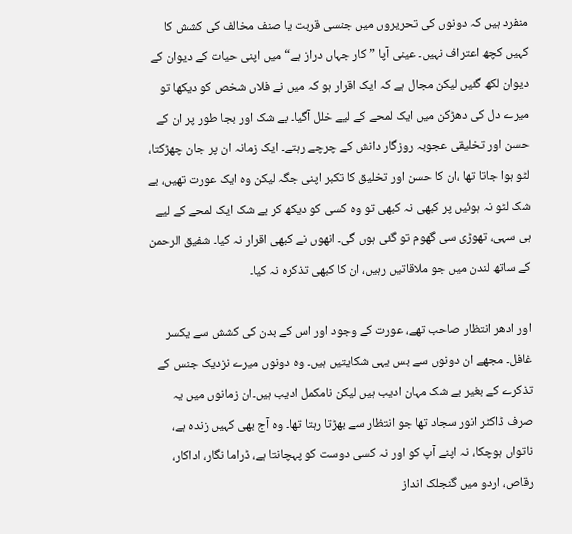منفرد ہیں کہ دونوں کی تحریروں میں جنسی قربت یا صنف مخالف کی کشش کا کہیں کچھ اعتراف نہیں۔ عینی آپا ”کار جہاں دراز ہے“ میں اپنی حیات کے دیوان کے دیوان لکھ گئیں لیکن مجال ہے کہ ایک اقرار ہو کہ میں نے فلاں شخص کو دیکھا تو میرے دل کی دھڑکن میں ایک لمحے کے لیے خلل آگیا۔ بے شک اور بجا طور پر ان کے حسن اور تخلیقی عجوبہ روزگار دانش کے چرچے رہتے۔ ایک زمانہ ان پر جان چھڑکتا، لٹو ہوا جاتا تھا ،ان کا حسن اور تخلیق کا تکبر اپنی جگہ لیکن وہ ایک عورت تھیں، بے شک لٹو نہ ہوئیں پر کبھی نہ کبھی تو وہ کسی کو دیکھ کر بے شک ایک لمحے کے لیے ہی سہی، تھوڑی سی گھوم تو گئی ہوں گی۔ انھوں نے کبھی اقرار نہ کیا۔ شفیق الرحمن کے ساتھ لندن میں جو ملاقاتیں رہیں، ان کا کبھی تذکرہ نہ کیا۔

اور ادھر انتظار صاحب تھے، عورت کے وجود اور اس کے بدن کی کشش سے یکسر غافل۔ مجھے ان دونوں سے بس یہی شکایتیں ہیں۔ وہ دونوں میرے نزدیک جنس کے تذکرے کے بغیر بے شک مہان ادیب ہیں لیکن نامکمل ادیب ہیں۔ان زمانوں میں یہ صرف ڈاکٹر انور سجاد تھا جو انتظار سے بھڑتا رہتا تھا۔ وہ آج بھی کہیں زندہ ہے، ناتواں ہوچکا، نہ اپنے آپ کو اور نہ کسی دوست کو پہچانتا ہے، ڈراما نگار، اداکار، رقاص، اردو میں گنجلک انداز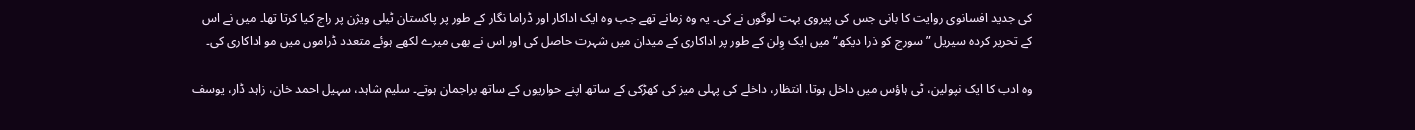کی جدید افسانوی روایت کا بانی جس کی پیروی بہت لوگوں نے کی۔ یہ وہ زمانے تھے جب وہ ایک اداکار اور ڈراما نگار کے طور پر پاکستان ٹیلی ویژن پر راج کیا کرتا تھا۔ میں نے اس کے تحریر کردہ سیریل ”سورج کو ذرا دیکھ“ میں ایک وِلن کے طور پر اداکاری کے میدان میں شہرت حاصل کی اور اس نے بھی میرے لکھے ہوئے متعدد ڈراموں میں مو اداکاری کی۔

وہ ادب کا ایک نپولین، ٹی ہاؤس میں داخل ہوتا، انتظار، داخلے کی پہلی میز کی کھڑکی کے ساتھ اپنے حواریوں کے ساتھ براجمان ہوتے۔ سلیم شاہد، سہیل احمد خان، زاہد ڈار، یوسف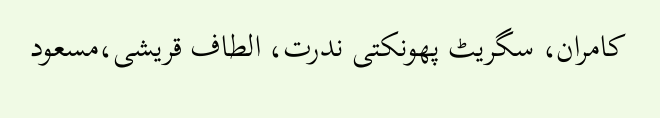کامران، سگریٹ پھونکتی ندرت، الطاف قریشی،مسعود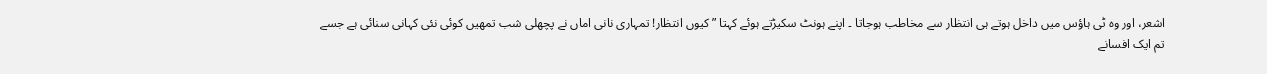اشعر، اور وہ ٹی ہاؤس میں داخل ہوتے ہی انتظار سے مخاطب ہوجاتا ۔ اپنے ہونٹ سکیڑتے ہوئے کہتا ”کیوں انتظار! تمہاری نانی اماں نے پچھلی شب تمھیں کوئی نئی کہانی سنائی ہے جسے تم ایک افسانے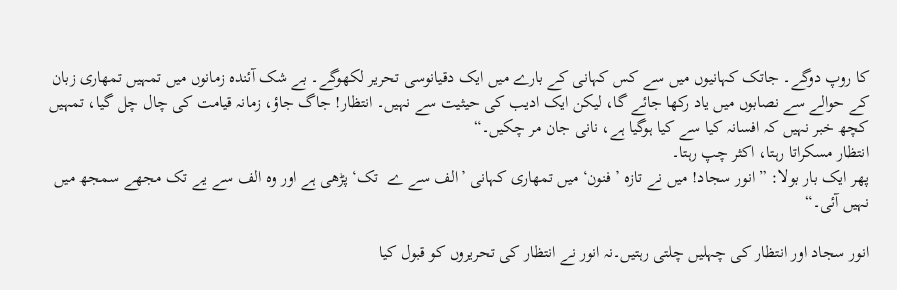کا روپ دوگے۔ جاتک کہانیوں میں سے کس کہانی کے بارے میں ایک دقیانوسی تحریر لکھوگے۔ بے شک آئندہ زمانوں میں تمہیں تمھاری زبان کے حوالے سے نصابوں میں یاد رکھا جائے گا، لیکن ایک ادیب کی حیثیت سے نہیں۔ انتظار! جاگ جاؤ، زمانہ قیامت کی چال چل گیا، تمہیں کچھ خبر نہیں کہ افسانہ کیا سے کیا ہوگیا ہے، نانی جان مر چکیں۔“
انتظار مسکراتا رہتا، اکثر چپ رہتا۔
پھر ایک بار بولا: ”انور سجاد! میں نے تازہ ’فنون‘ میں تمھاری کہانی ’الف سے ے  تک‘ پڑھی ہے اور وہ الف سے یے تک مجھے سمجھ میں نہیں آئی۔“

انور سجاد اور انتظار کی چہلیں چلتی رہتیں۔نہ انور نے انتظار کی تحریروں کو قبول کیا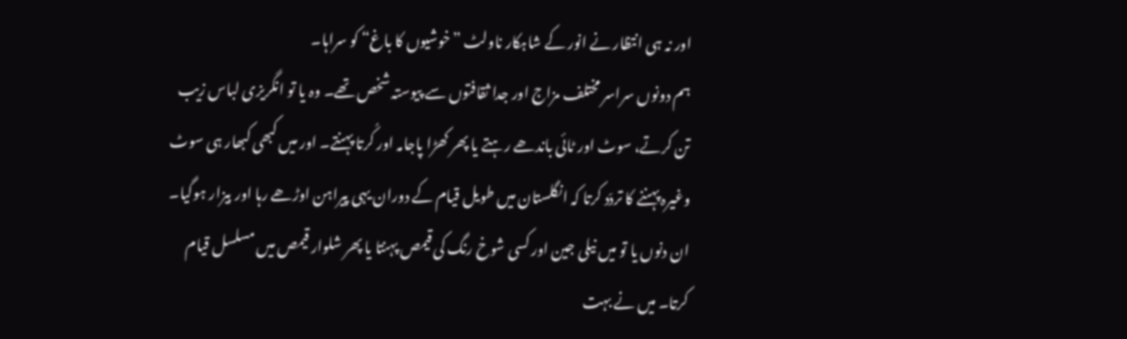اور نہ ہی انتظار نے انور کے شاہکار ناولٹ ”خوشیوں کا باغ“ کو سراہا۔
ہم دونوں سراسر مختلف مزاج اور جدا ثقافتوں سے پیوستہ شخص تھے۔ وہ یا تو انگریزی لباس زیب تن کرتے، سوٹ اور ٹائی باندھے رہتے یا پھر کھڑا پاجامہ اور کُرتا پہنتے۔ اور میں کبھی کبھار ہی سوٹ وغیرہ پہننے کا تردّد کرتا کہ انگلستان میں طویل قیام کے دوران یہی پیراہن اوڑھے رہا اور بیزار ہوگیا۔ ان دنوں یا تو میں نیلی جین اور کسی شوخ رنگ کی قیمص پہنتا یا پھر شلوار قیمص میں مسلسل قیام کرتا۔ میں نے بہت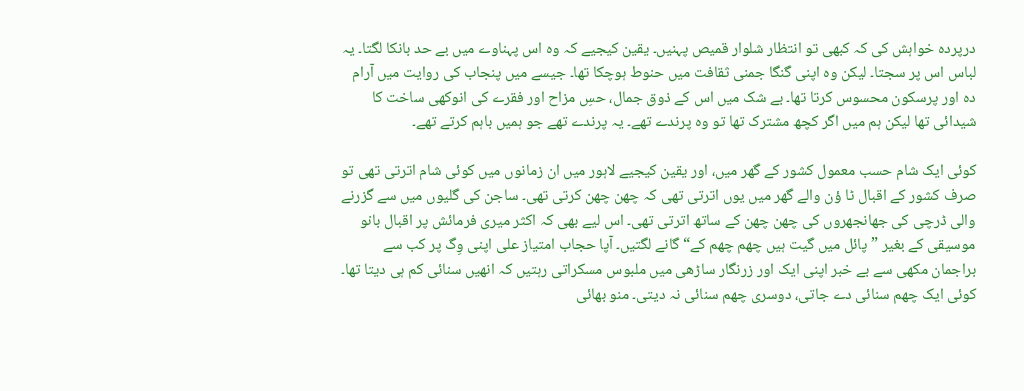درپردہ خواہش کی کہ کبھی تو انتظار شلوار قمیص پہنیں۔ یقین کیجیے کہ وہ اس پہناوے میں بے حد بانکا لگتا۔ یہ لباس اس پر سجتا۔ لیکن وہ اپنی گنگا جمنی ثقافت میں حنوط ہوچکا تھا۔ جیسے میں پنجاب کی روایت میں آرام دہ اور پرسکون محسوس کرتا تھا۔ بے شک میں اس کے ذوق جمال، حسِ مزاح اور فقرے کی انوکھی ساخت کا شیدائی تھا لیکن ہم میں اگر کچھ مشترک تھا تو وہ پرندے تھے۔ یہ پرندے تھے جو ہمیں باہم کرتے تھے۔

کوئی ایک شام حسب معمول کشور کے گھر میں، اور یقین کیجیے لاہور میں ان زمانوں میں کوئی شام اترتی تھی تو صرف کشور کے اقبال ٹا ؤن والے گھر میں یوں اترتی تھی کہ چھن چھن کرتی تھی۔ ساجن کی گلیوں میں سے گزرنے والی ڈرچی کی جھانجھروں کی چھن چھن کے ساتھ اترتی تھی۔ اس لیے بھی کہ اکثر میری فرمائش پر اقبال بانو موسیقی کے بغیر ”پائل میں گیت ہیں چھم چھم کے“ گانے لگتیں۔ آپا حجاب امتیاز علی اپنی وِگ پر کب سے براجمان مکھی سے بے خبر اپنی ایک اور زرنگار ساڑھی میں ملبوس مسکراتی رہتیں کہ انھیں سنائی کم ہی دیتا تھا۔ کوئی ایک چھم سنائی دے جاتی، دوسری چھم سنائی نہ دیتی۔ منو بھائی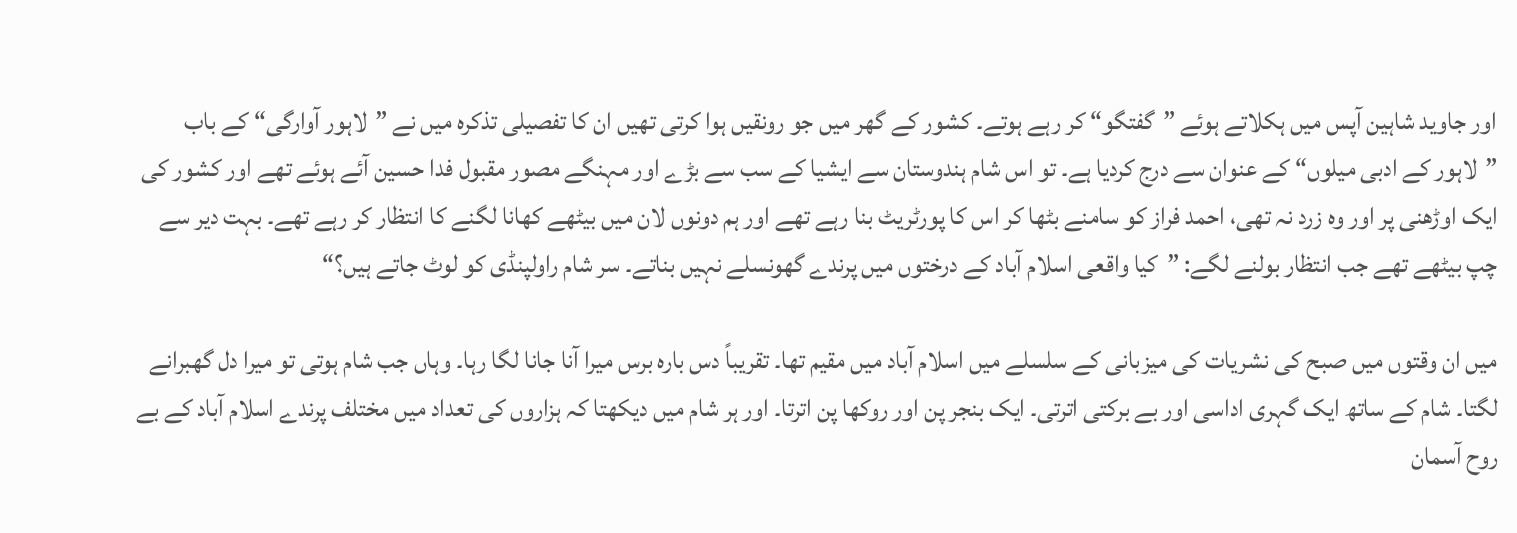اور جاوید شاہین آپس میں ہکلاتے ہوئے ”گفتگو“ کر رہے ہوتے۔ کشور کے گھر میں جو رونقیں ہوا کرتی تھیں ان کا تفصیلی تذکرہ میں نے ”لاہور آوارگی“ کے باب ”لاہور کے ادبی میلوں“ کے عنوان سے درج کردیا ہے۔ تو اس شام ہندوستان سے ایشیا کے سب سے بڑے اور مہنگے مصور مقبول فدا حسین آئے ہوئے تھے اور کشور کی ایک اوڑھنی پر اور وہ زرد نہ تھی، احمد فراز کو سامنے بٹھا کر اس کا پورٹریٹ بنا رہے تھے اور ہم دونوں لان میں بیٹھے کھانا لگنے کا انتظار کر رہے تھے۔ بہت دیر سے چپ بیٹھے تھے جب انتظار بولنے لگے: ”کیا واقعی اسلام آباد کے درختوں میں پرندے گھونسلے نہیں بناتے۔ سر شام راولپنڈی کو لوٹ جاتے ہیں؟“

میں ان وقتوں میں صبح کی نشریات کی میزبانی کے سلسلے میں اسلام آباد میں مقیم تھا۔ تقریباً دس بارہ برس میرا آنا جانا لگا رہا۔ وہاں جب شام ہوتی تو میرا دل گھبرانے لگتا۔ شام کے ساتھ ایک گہری اداسی اور بے برکتی اترتی۔ ایک بنجر پن اور روکھا پن اترتا۔ اور ہر شام میں دیکھتا کہ ہزاروں کی تعداد میں مختلف پرندے اسلام آباد کے بے روح آسمان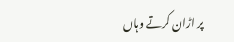پر اڑان کرتے وہاں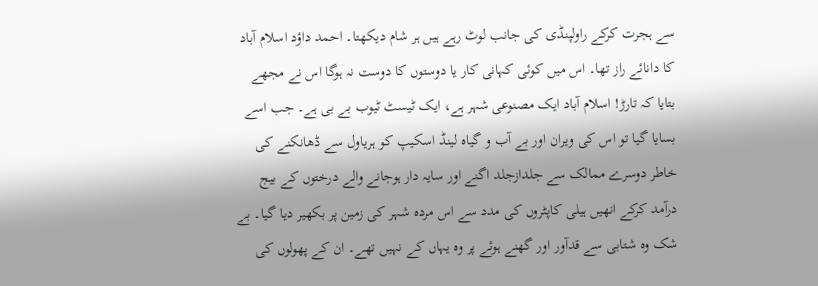سے ہجرت کرکے راولپنڈی کی جانب لوٹ رہے ہیں ہر شام دیکھتا۔ احمد داؤد اسلام آباد کا دانائے راز تھا۔ اس میں کوئی کہانی کار یا دوستوں کا دوست نہ ہوگا اس نے مجھے بتایا کہ تارڑ! اسلام آباد ایک مصنوعی شہر ہے، ایک ٹیسٹ ٹیوب بے بی ہے۔ جب اسے بسایا گیا تو اس کی ویران اور بے آب و گیاہ لینڈ اسکیپ کو ہریاول سے ڈھانکنے کی خاطر دوسرے ممالک سے جلدازجلد اگنے اور سایہ دار ہوجانے والے درختوں کے بیج درآمد کرکے انھیں ہیلی کاپٹروں کی مدد سے اس مردہ شہر کی زمین پر بکھیر دیا گیا۔ بے شک وہ شتابی سے قدآور اور گھنے ہوئے پر وہ یہاں کے نہیں تھے۔ ان کے پھولوں کی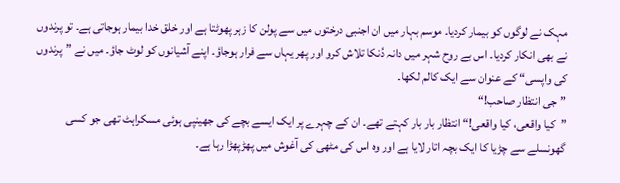مہک نے لوگوں کو بیمار کردیا۔ موسم بہار میں ان اجنبی درختوں میں سے پولن کا زہر پھوٹتا ہے اور خلق خدا بیمار ہوجاتی ہے۔ تو پرندوں نے بھی انکار کردیا۔ اس بے روح شہر میں دانہ دُنکا تلاش کرو اور پھر یہاں سے فرار ہوجاؤ۔ اپنے آشیانوں کو لوٹ جاؤ۔ میں نے ”پرندوں کی واپسی“ کے عنوان سے ایک کالم لکھا۔
”جی انتظار صاحب!“
”کیا واقعی، کیا واقعی!“ انتظار بار بار کہتے تھے۔ ان کے چہرے پر ایک ایسے بچے کی جھینپی ہوئی مسکراہٹ تھی جو کسی گھونسلے سے چڑیا کا ایک بچہ اتار لایا ہے اور وہ اس کی مٹھی کی آغوش میں پھڑپھڑا رہا ہے۔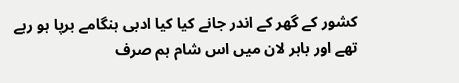کشور کے گھر کے اندر جانے کیا کیا ادبی ہنگامے برپا ہو رہے تھے اور باہر لان میں اس شام ہم صرف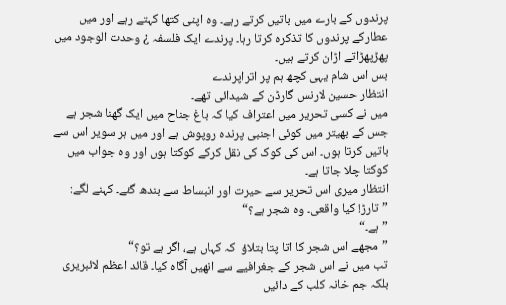پرندوں کے بارے میں باتیں کرتے رہے۔ وہ اپنی کتھا کہتے رہے اور میں عطارکے پرندوں کا تذکرہ کرتا رہا۔ پرندے ایک فلسفہ ¿ وحدت الوجود میں پھڑپھڑاتے اڑان کرتے ہیں۔
بس اس شام یہی کچھ ہم پر اتراپرندے
انتظار حسین لارنس گارڈن کے شیدائی تھے۔
میں نے کسی تحریر میں اعتراف کیا کہ باغ جناح میں ایک گھنا شجر ہے جس کے بھیتر میں کوئی اجنبی پرندہ روپوش ہے اور میں ہر سویر اس سے باتیں کرتا ہوں۔ اس کی کوک کی نقل کرکے کوکتا ہوں اور وہ جواب میں کوکتا چلا جاتا ہے۔
انتظار میری اس تحریر سے حیرت اور انبساط سے بندھ گئے۔ کہنے لگے: ”تارڑ! کیا واقعی۔ وہ شجر ہے؟“
”ہے۔“
”مجھے اس شجر کا اتا پتا بتلاؤ  کہ کہاں ہے، اگر ہے تو؟“
تب میں نے اس شجر کے جغرافیے سے انھیں آگاہ کیا۔ قائد اعظم لائبریری بلکہ جم خانہ کلب کے دائیں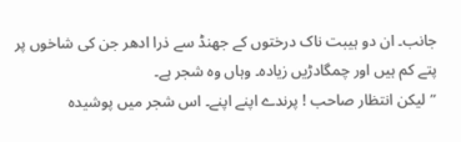جانب۔ ان دو ہیبت ناک درختوں کے جھنڈ سے ذرا ادھر جن کی شاخوں پر پتے کم ہیں اور چمگادڑیں زیادہ۔ وہاں وہ شجر ہے۔
”لیکن انتظار صاحب ! پرندے اپنے اپنے۔ اس شجر میں پوشیدہ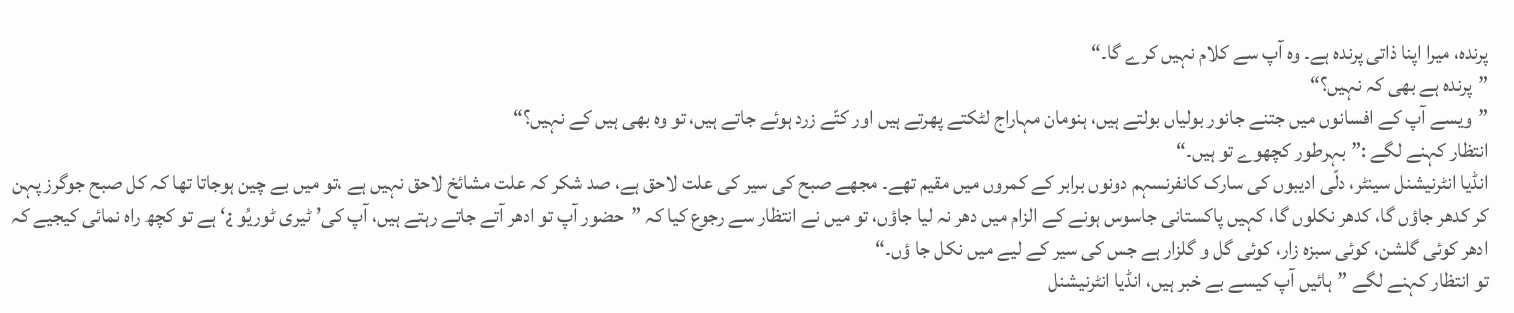پرندہ، میرا اپنا ذاتی پرندہ ہے۔ وہ آپ سے کلام نہیں کرے گا۔“
”پرندہ ہے بھی کہ نہیں؟“
”ویسے آپ کے افسانوں میں جتنے جانور بولیاں بولتے ہیں، ہنومان مہاراج لٹکتے پھرتے ہیں اور کتّے زرد ہوئے جاتے ہیں، تو وہ بھی ہیں کے نہیں؟“
انتظار کہنے لگے :”بہرطور کچھوے تو ہیں۔“
انڈیا انٹرنیشنل سینٹر، دلّی ادیبوں کی سارک کانفرنسہم دونوں برابر کے کمروں میں مقیم تھے۔ مجھے صبح کی سیر کی علت لاحق ہے، صد شکر کہ علت مشائخ لاحق نہیں ہے ،تو میں بے چین ہوجاتا تھا کہ کل صبح جوگرز پہن کر کدھر جاؤں گا، کدھر نکلوں گا، کہیں پاکستانی جاسوس ہونے کے الزام میں دھر نہ لیا جاؤں، تو میں نے انتظار سے رجوع کیا کہ ”حضور آپ تو ادھر آتے جاتے رہتے ہیں، آپ کی’ ٹیری ٹوریُو ¿‘ ہے تو کچھ راہ نمائی کیجیے کہ ادھر کوئی گلشن، کوئی سبزہ زار، کوئی گل و گلزار ہے جس کی سیر کے لیے میں نکل جا ؤں۔“
تو انتظار کہنے لگے ”ہائیں آپ کیسے بے خبر ہیں، انڈیا انٹرنیشنل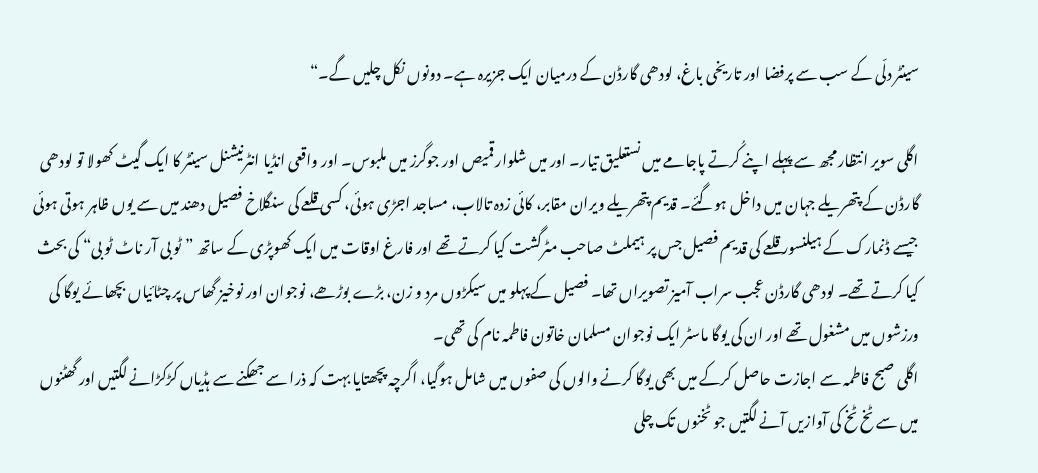سینٹر دلّی کے سب سے پرفضا اور تاریخی باغ، لودھی گارڈن کے درمیان ایک جزیرہ ہے۔ دونوں نکل چلیں گے۔“

اگلی سویر انتظار مجھ سے پہلے اپنے کُرتے پاجامے میں نستعلیق تیار۔ اور میں شلوار قمیص اور جوگرز میں ملبوس۔ اور واقعی انڈیا انٹرنیشنل سینٹر کا ایک گیٹ کھولا تو لودھی گارڈن کے پتھریلے جہان میں داخل ہوگئے۔ قدیم پتھریلے ویران مقابر، کائی زدہ تالاب، مساجد اجڑی ہوئی، کسی قلعے کی سنگلاخ فصیل دھند میں سے یوں ظاہر ہوتی ہوئی جیسے ڈنمارک کے ہیلنسور قلعے کی قدیم فصیل جس پر ہیملٹ صاحب مٹرگشت کیا کرتے تھے اور فارغ اوقات میں ایک کھوپڑی کے ساتھ ”ٹو بی آر ناٹ ٹو بی“ کی بحث کیا کرتے تھے۔ لودھی گارڈن عجب سراب آمیز تصویراں تھا۔ فصیل کے پہلو میں سیکڑوں مرد و زن، بڑے بوڑھے، نوجوان اور نوخیز گھاس پر چٹائیاں بچھائے یوگا کی ورزشوں میں مشغول تھے اور ان کی یوگا ماسٹر ایک نوجوان مسلمان خاتون فاطمہ نام کی تھی۔
اگلی صبح فاطمہ سے اجازت حاصل کرکے میں بھی یوگا کرنے والوں کی صفوں میں شامل ہوگیا، اگرچہ پچھتایا بہت کہ ذرا سے جھکنے سے ہڈیاں کڑکڑانے لگتیں اور گھٹنوں میں سے ٹخ ٹخ کی آوازیں آنے لگتیں جو ٹخنوں تک چلی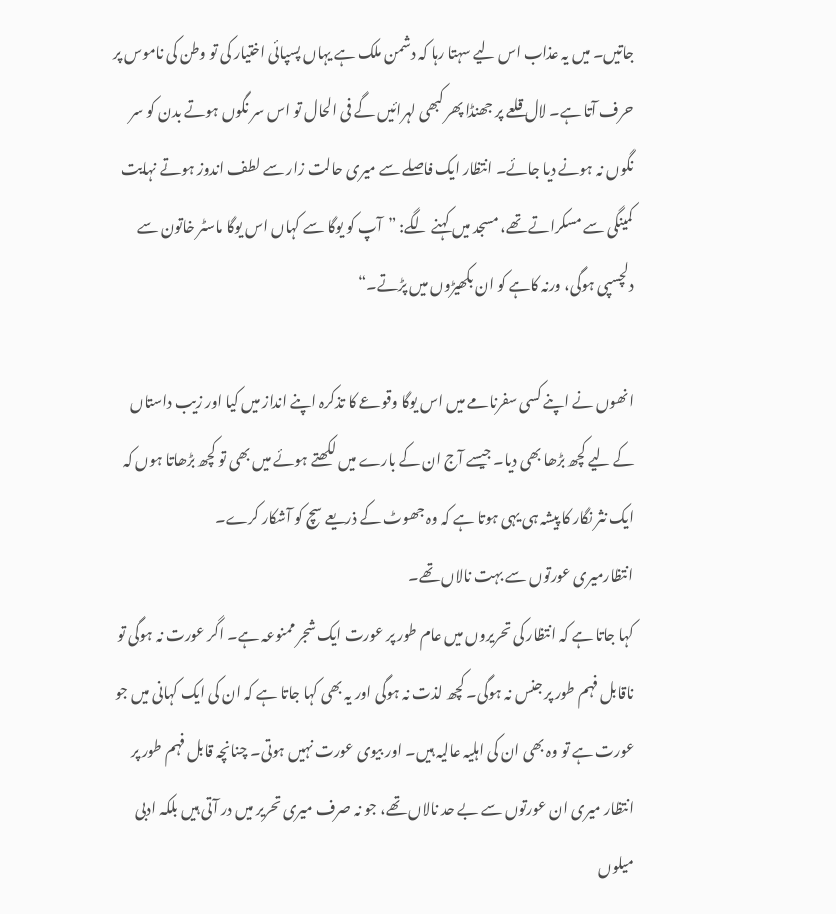جاتیں۔ میں یہ عذاب اس لیے سہتا رہا کہ دشمن ملک ہے یہاں پسپائی اختیار کی تو وطن کی ناموس پر حرف آتا ہے۔ لال قلعے پر جھنڈا پھر کبھی لہرائیں گے فی الحال تو اس سر نگوں ہوتے بدن کو سر نگوں نہ ہونے دیا جائے۔ انتظار ایک فاصلے سے میری حالت زار سے لطف اندوز ہوتے نہایت کمینگی سے مسکراتے تھے، مسجد میں کہنے لگے: ”آپ کو یوگا سے کہاں اس یوگا ماسٹر خاتون سے دلچسپی ہوگی، ورنہ کاہے کو ان بکھیڑوں میں پڑتے۔“

انھوں نے اپنے کسی سفرنامے میں اس یوگا وقوعے کا تذکرہ اپنے انداز میں کیا اور زیب داستاں کے لیے کچھ بڑھا بھی دیا۔ جیسے آج ان کے بارے میں لکھتے ہوئے میں بھی تو کچھ بڑھاتا ہوں کہ ایک نثر نگار کا پیشہ ہی یہی ہوتا ہے کہ وہ جھوٹ کے ذریعے سچ کو آشکار کرے۔
انتظارمیری عورتوں سے بہت نالاں تھے۔
کہا جاتا ہے کہ انتظار کی تحریروں میں عام طور پر عورت ایک شجر ممنوعہ ہے۔ اگر عورت نہ ہوگی تو ناقابل فہم طور پر جنس نہ ہوگی۔ کچھ لذت نہ ہوگی اور یہ بھی کہا جاتا ہے کہ ان کی ایک کہانی میں جو عورت ہے تو وہ بھی ان کی اہلیہ عالیہ ہیں۔ اور بیوی عورت نہیں ہوتی۔ چنانچہ قابل فہم طور پر انتظار میری ان عورتوں سے بے حد نالاں تھے، جو نہ صرف میری تحریر میں در آتی ہیں بلکہ ادبی میلوں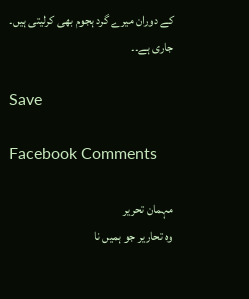کے دوران میرے گرد ہجوم بھی کرلیتی ہیں۔
جاری ہے۔۔

Save

Facebook Comments

مہمان تحریر
وہ تحاریر جو ہمیں نا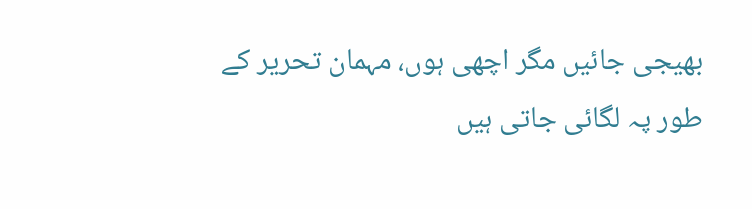بھیجی جائیں مگر اچھی ہوں، مہمان تحریر کے طور پہ لگائی جاتی ہیں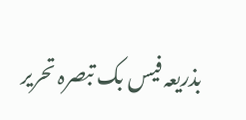بذریعہ فیس بک تبصرہ تحریر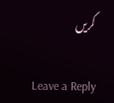کریں

Leave a Reply